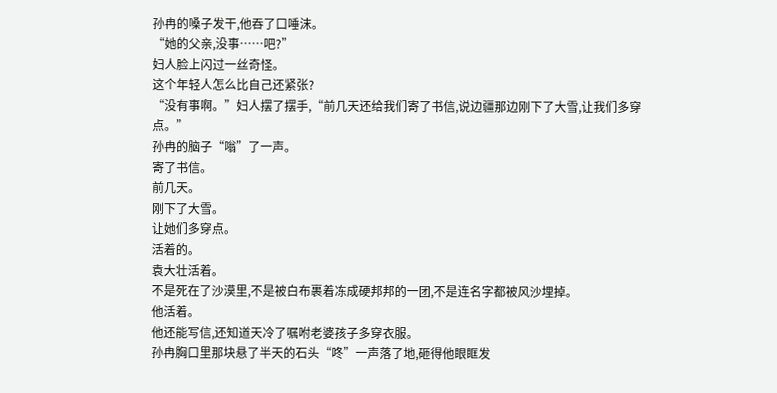孙冉的嗓子发干,他吞了口唾沫。
“她的父亲,没事……吧?”
妇人脸上闪过一丝奇怪。
这个年轻人怎么比自己还紧张?
“没有事啊。”妇人摆了摆手,“前几天还给我们寄了书信,说边疆那边刚下了大雪,让我们多穿点。”
孙冉的脑子“嗡”了一声。
寄了书信。
前几天。
刚下了大雪。
让她们多穿点。
活着的。
袁大壮活着。
不是死在了沙漠里,不是被白布裹着冻成硬邦邦的一团,不是连名字都被风沙埋掉。
他活着。
他还能写信,还知道天冷了嘱咐老婆孩子多穿衣服。
孙冉胸口里那块悬了半天的石头“咚”一声落了地,砸得他眼眶发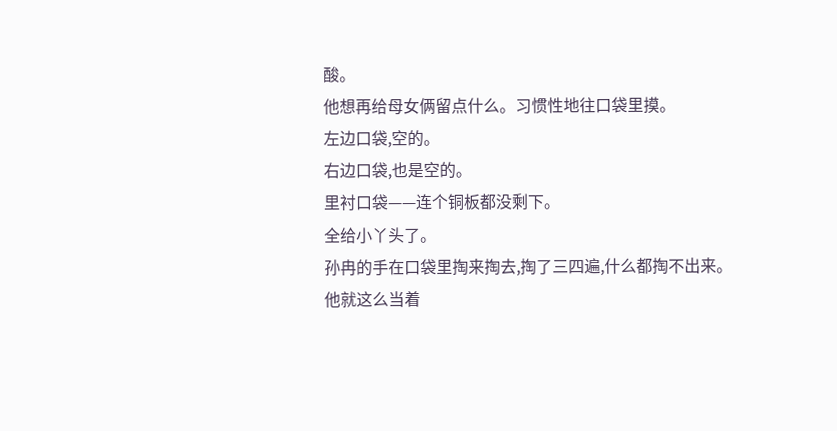酸。
他想再给母女俩留点什么。习惯性地往口袋里摸。
左边口袋,空的。
右边口袋,也是空的。
里衬口袋——连个铜板都没剩下。
全给小丫头了。
孙冉的手在口袋里掏来掏去,掏了三四遍,什么都掏不出来。
他就这么当着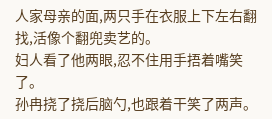人家母亲的面,两只手在衣服上下左右翻找,活像个翻兜卖艺的。
妇人看了他两眼,忍不住用手捂着嘴笑了。
孙冉挠了挠后脑勺,也跟着干笑了两声。